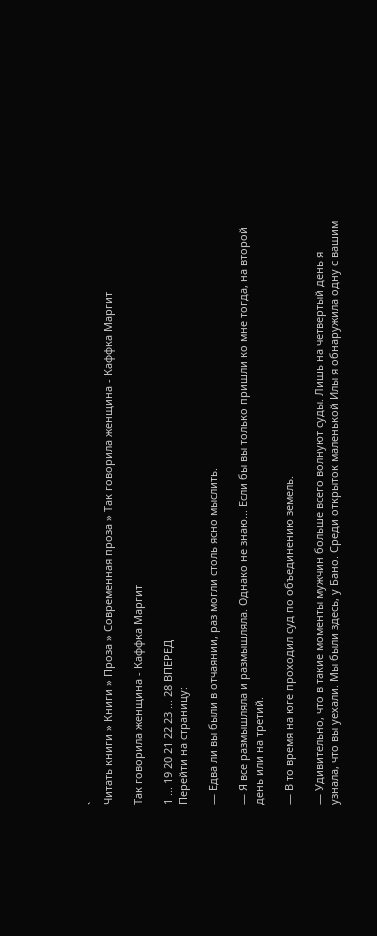`
Читать книги » Книги » Проза » Современная проза » Так говорила женщина - Каффка Маргит

Так говорила женщина - Каффка Маргит

1 ... 19 20 21 22 23 ... 28 ВПЕРЕД
Перейти на страницу:

— Едва ли вы были в отчаянии, раз могли столь ясно мыслить.

— Я все размышляла и размышляла. Однако не знаю... Если бы вы только пришли ко мне тогда, на второй день или на третий.

— В то время на юге проходил суд по объединению земель.

— Удивительно, что в такие моменты мужчин больше всего волнуют суды. Лишь на четвертый день я узнала, что вы уехали. Мы были здесь, у Бано. Среди открыток маленькой Илы я обнаружила одну с вашим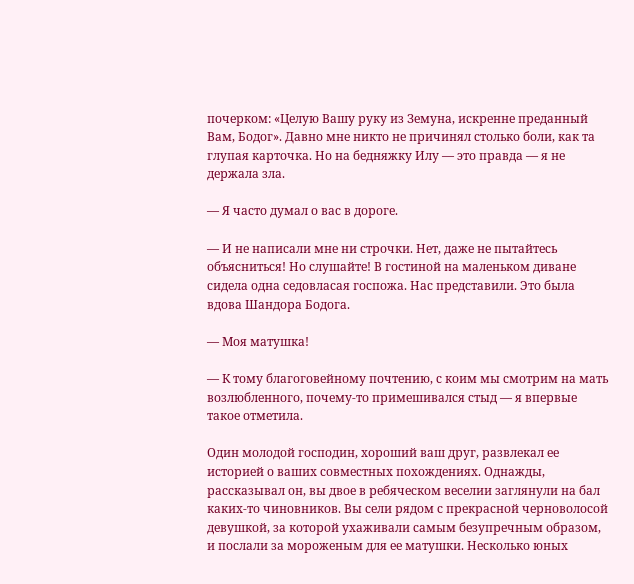почерком: «Целую Вашу руку из Земуна, искренне преданный Вам, Бодог». Давно мне никто не причинял столько боли, как та глупая карточка. Но на бедняжку Илу — это правда — я не держала зла.

— Я часто думал о вас в дороге.

— И не написали мне ни строчки. Нет, даже не пытайтесь объясниться! Но слушайте! В гостиной на маленьком диване сидела одна седовласая госпожа. Нас представили. Это была вдова Шандора Бодога.

— Моя матушка!

— К тому благоговейному почтению, с коим мы смотрим на мать возлюбленного, почему-то примешивался стыд — я впервые такое отметила.

Один молодой господин, хороший ваш друг, развлекал ее историей о ваших совместных похождениях. Однажды, рассказывал он, вы двое в ребяческом веселии заглянули на бал каких-то чиновников. Вы сели рядом с прекрасной черноволосой девушкой, за которой ухаживали самым безупречным образом, и послали за мороженым для ее матушки. Несколько юных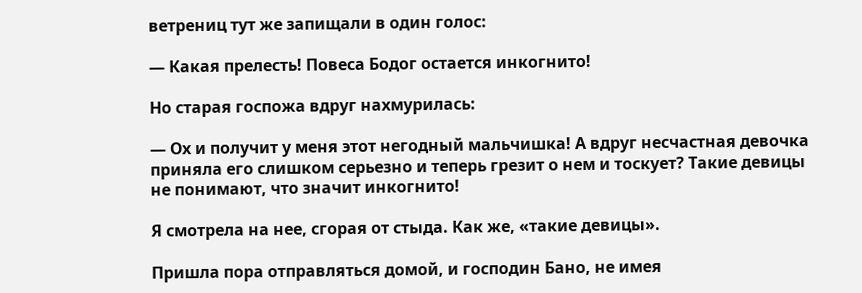ветрениц тут же запищали в один голос:

— Какая прелесть! Повеса Бодог остается инкогнито!

Но старая госпожа вдруг нахмурилась:

— Ох и получит у меня этот негодный мальчишка! А вдруг несчастная девочка приняла его слишком серьезно и теперь грезит о нем и тоскует? Такие девицы не понимают, что значит инкогнито!

Я смотрела на нее, сгорая от стыда. Как же, «такие девицы».

Пришла пора отправляться домой, и господин Бано, не имея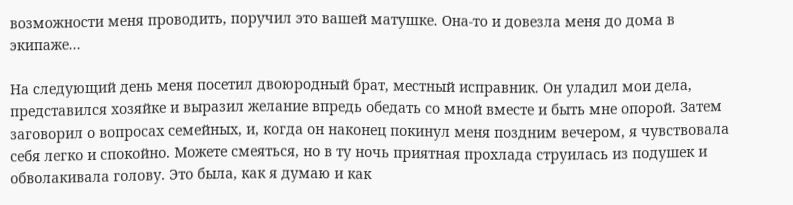возможности меня проводить, поручил это вашей матушке. Она-то и довезла меня до дома в экипаже...

На следующий день меня посетил двоюродный брат, местный исправник. Он уладил мои дела, представился хозяйке и выразил желание впредь обедать со мной вместе и быть мне опорой. Затем заговорил о вопросах семейных, и, когда он наконец покинул меня поздним вечером, я чувствовала себя легко и спокойно. Можете смеяться, но в ту ночь приятная прохлада струилась из подушек и обволакивала голову. Это была, как я думаю и как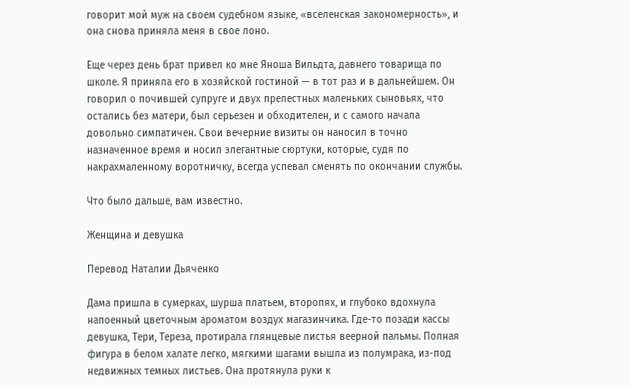говорит мой муж на своем судебном языке, «вселенская закономерность», и она снова приняла меня в свое лоно.

Еще через день брат привел ко мне Яноша Вильдта, давнего товарища по школе. Я приняла его в хозяйской гостиной — в тот раз и в дальнейшем. Он говорил о почившей супруге и двух прелестных маленьких сыновьях, что остались без матери, был серьезен и обходителен, и с самого начала довольно симпатичен. Свои вечерние визиты он наносил в точно назначенное время и носил элегантные сюртуки, которые, судя по накрахмаленному воротничку, всегда успевал сменять по окончании службы.

Что было дальше, вам известно.

Женщина и девушка

Перевод Наталии Дьяченко

Дама пришла в сумерках, шурша платьем, второпях, и глубоко вдохнула напоенный цветочным ароматом воздух магазинчика. Где-то позади кассы девушка, Тери, Тереза, протирала глянцевые листья веерной пальмы. Полная фигура в белом халате легко, мягкими шагами вышла из полумрака, из-под недвижных темных листьев. Она протянула руки к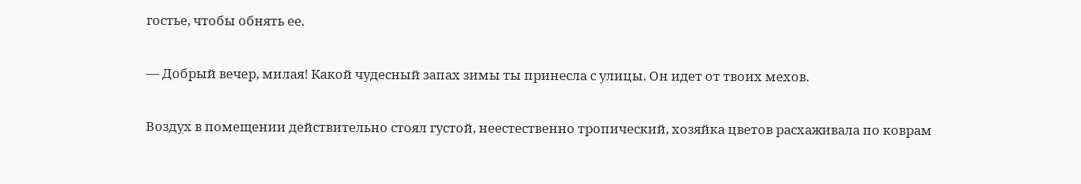гостье, чтобы обнять ее.

— Добрый вечер, милая! Какой чудесный запах зимы ты принесла с улицы. Он идет от твоих мехов.

Воздух в помещении действительно стоял густой, неестественно тропический, хозяйка цветов расхаживала по коврам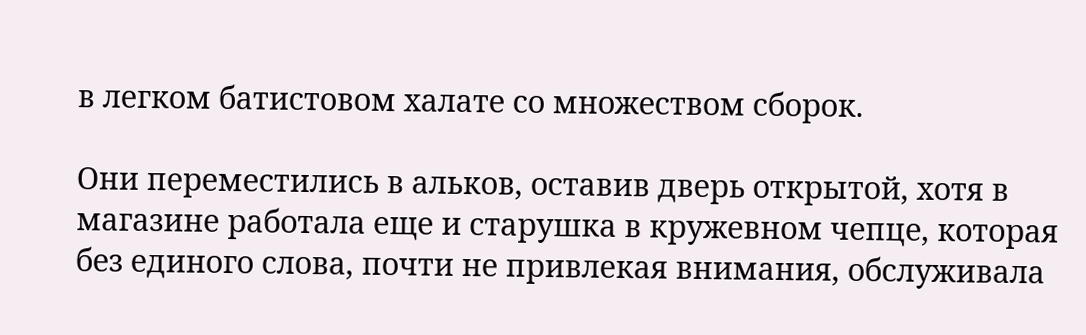в легком батистовом халате со множеством сборок.

Они переместились в альков, оставив дверь открытой, хотя в магазине работала еще и старушка в кружевном чепце, которая без единого слова, почти не привлекая внимания, обслуживала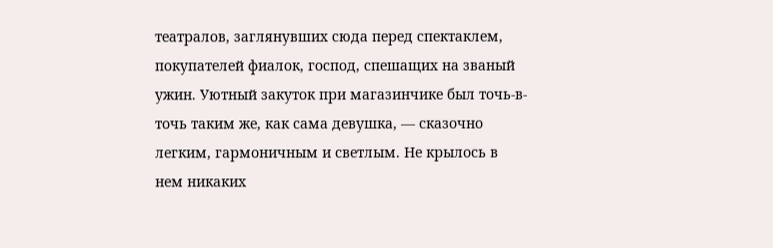театралов, заглянувших сюда перед спектаклем, покупателей фиалок, господ, спешащих на званый ужин. Уютный закуток при магазинчике был точь-в-точь таким же, как сама девушка, — сказочно легким, гармоничным и светлым. Не крылось в нем никаких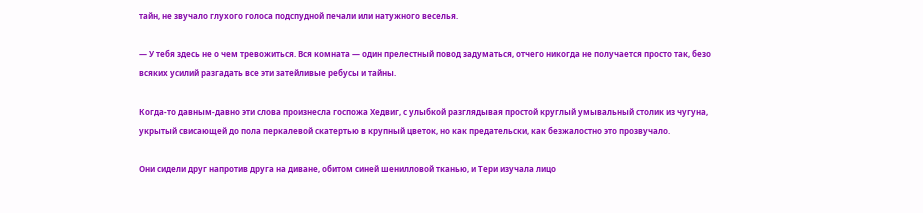тайн, не звучало глухого голоса подспудной печали или натужного веселья.

— У тебя здесь не о чем тревожиться. Вся комната — один прелестный повод задуматься, отчего никогда не получается просто так, безо всяких усилий разгадать все эти затейливые ребусы и тайны.

Когда-то давным-давно эти слова произнесла госпожа Хедвиг, с улыбкой разглядывая простой круглый умывальный столик из чугуна, укрытый свисающей до пола перкалевой скатертью в крупный цветок, но как предательски, как безжалостно это прозвучало.

Они сидели друг напротив друга на диване, обитом синей шенилловой тканью, и Тери изучала лицо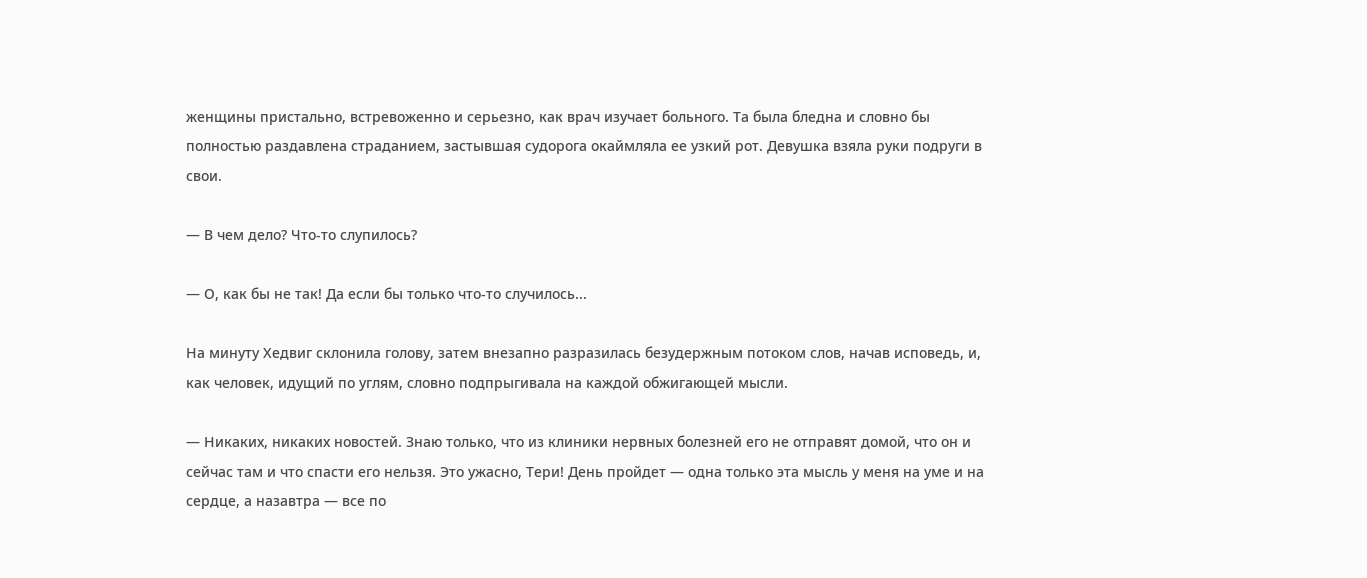женщины пристально, встревоженно и серьезно, как врач изучает больного. Та была бледна и словно бы полностью раздавлена страданием, застывшая судорога окаймляла ее узкий рот. Девушка взяла руки подруги в свои.

— В чем дело? Что-то слупилось?

— О, как бы не так! Да если бы только что-то случилось...

На минуту Хедвиг склонила голову, затем внезапно разразилась безудержным потоком слов, начав исповедь, и, как человек, идущий по углям, словно подпрыгивала на каждой обжигающей мысли.

— Никаких, никаких новостей. Знаю только, что из клиники нервных болезней его не отправят домой, что он и сейчас там и что спасти его нельзя. Это ужасно, Тери! День пройдет — одна только эта мысль у меня на уме и на сердце, а назавтра — все по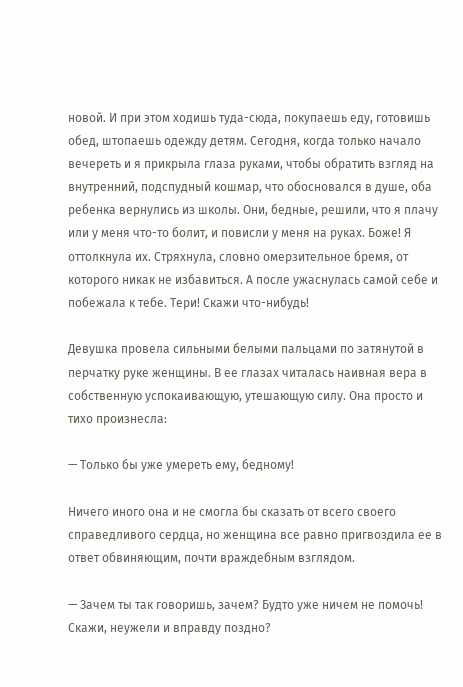новой. И при этом ходишь туда-сюда, покупаешь еду, готовишь обед, штопаешь одежду детям. Сегодня, когда только начало вечереть и я прикрыла глаза руками, чтобы обратить взгляд на внутренний, подспудный кошмар, что обосновался в душе, оба ребенка вернулись из школы. Они, бедные, решили, что я плачу или у меня что-то болит, и повисли у меня на руках. Боже! Я оттолкнула их. Стряхнула, словно омерзительное бремя, от которого никак не избавиться. А после ужаснулась самой себе и побежала к тебе. Тери! Скажи что-нибудь!

Девушка провела сильными белыми пальцами по затянутой в перчатку руке женщины. В ее глазах читалась наивная вера в собственную успокаивающую, утешающую силу. Она просто и тихо произнесла:

— Только бы уже умереть ему, бедному!

Ничего иного она и не смогла бы сказать от всего своего справедливого сердца, но женщина все равно пригвоздила ее в ответ обвиняющим, почти враждебным взглядом.

— Зачем ты так говоришь, зачем? Будто уже ничем не помочь! Скажи, неужели и вправду поздно?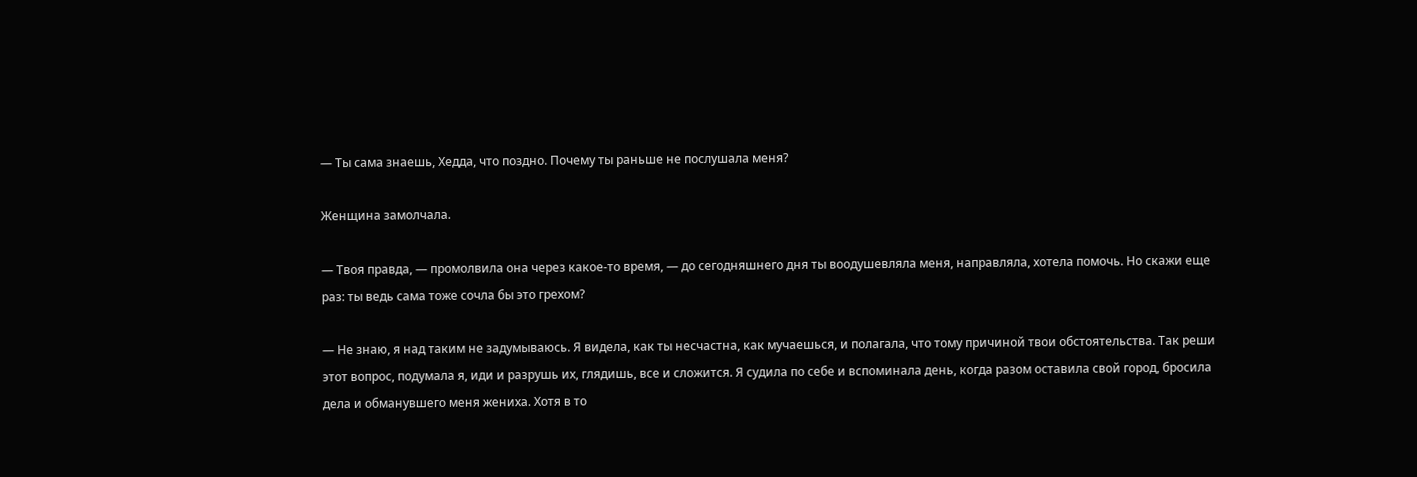— Ты сама знаешь, Хедда, что поздно. Почему ты раньше не послушала меня?

Женщина замолчала.

— Твоя правда, — промолвила она через какое-то время, — до сегодняшнего дня ты воодушевляла меня, направляла, хотела помочь. Но скажи еще раз: ты ведь сама тоже сочла бы это грехом?

— Не знаю, я над таким не задумываюсь. Я видела, как ты несчастна, как мучаешься, и полагала, что тому причиной твои обстоятельства. Так реши этот вопрос, подумала я, иди и разрушь их, глядишь, все и сложится. Я судила по себе и вспоминала день, когда разом оставила свой город, бросила дела и обманувшего меня жениха. Хотя в то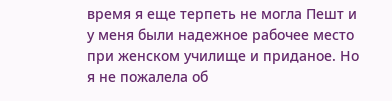время я еще терпеть не могла Пешт и у меня были надежное рабочее место при женском училище и приданое. Но я не пожалела об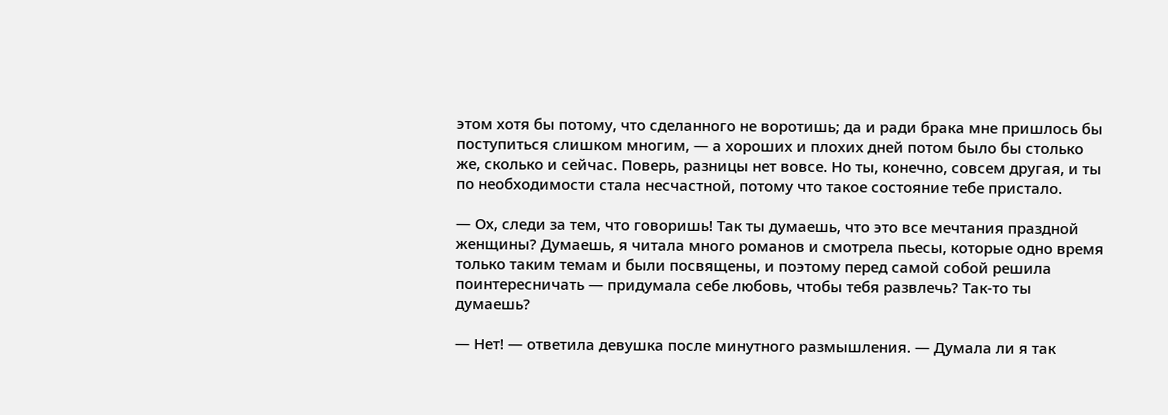этом хотя бы потому, что сделанного не воротишь; да и ради брака мне пришлось бы поступиться слишком многим, — а хороших и плохих дней потом было бы столько же, сколько и сейчас. Поверь, разницы нет вовсе. Но ты, конечно, совсем другая, и ты по необходимости стала несчастной, потому что такое состояние тебе пристало.

— Ох, следи за тем, что говоришь! Так ты думаешь, что это все мечтания праздной женщины? Думаешь, я читала много романов и смотрела пьесы, которые одно время только таким темам и были посвящены, и поэтому перед самой собой решила поинтересничать — придумала себе любовь, чтобы тебя развлечь? Так-то ты думаешь?

— Нет! — ответила девушка после минутного размышления. — Думала ли я так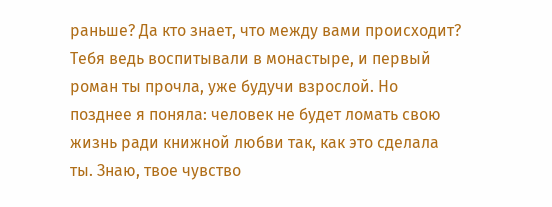раньше? Да кто знает, что между вами происходит? Тебя ведь воспитывали в монастыре, и первый роман ты прочла, уже будучи взрослой. Но позднее я поняла: человек не будет ломать свою жизнь ради книжной любви так, как это сделала ты. Знаю, твое чувство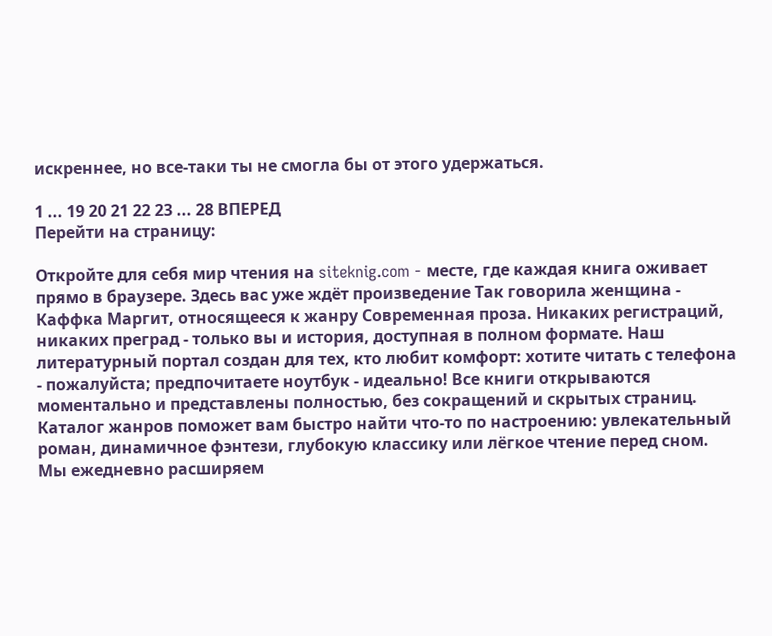искреннее, но все-таки ты не смогла бы от этого удержаться.

1 ... 19 20 21 22 23 ... 28 ВПЕРЕД
Перейти на страницу:

Откройте для себя мир чтения на siteknig.com - месте, где каждая книга оживает прямо в браузере. Здесь вас уже ждёт произведение Так говорила женщина - Каффка Маргит, относящееся к жанру Современная проза. Никаких регистраций, никаких преград - только вы и история, доступная в полном формате. Наш литературный портал создан для тех, кто любит комфорт: хотите читать с телефона - пожалуйста; предпочитаете ноутбук - идеально! Все книги открываются моментально и представлены полностью, без сокращений и скрытых страниц. Каталог жанров поможет вам быстро найти что-то по настроению: увлекательный роман, динамичное фэнтези, глубокую классику или лёгкое чтение перед сном. Мы ежедневно расширяем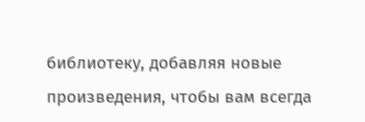библиотеку, добавляя новые произведения, чтобы вам всегда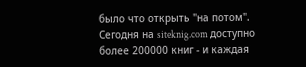было что открыть "на потом". Сегодня на siteknig.com доступно более 200000 книг - и каждая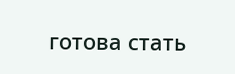готова стать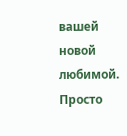вашей новой любимой. Просто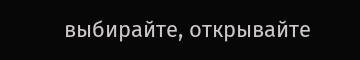выбирайте, открывайте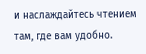и наслаждайтесь чтением там, где вам удобно.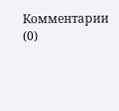Комментарии (0)